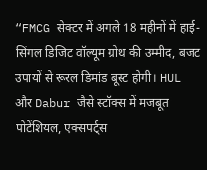“FMCG सेक्टर में अगले 18 महीनों में हाई-सिंगल डिजिट वॉल्यूम ग्रोथ की उम्मीद, बजट उपायों से रूरल डिमांड बूस्ट होगी। HUL और Dabur जैसे स्टॉक्स में मजबूत पोटेंशियल, एक्सपर्ट्स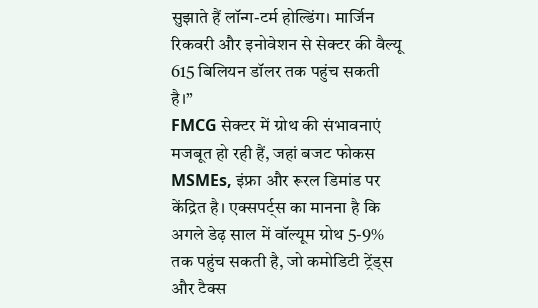सुझाते हैं लॉन्ग-टर्म होल्डिंग। मार्जिन रिकवरी और इनोवेशन से सेक्टर की वैल्यू 615 बिलियन डॉलर तक पहुंच सकती है।”
FMCG सेक्टर में ग्रोथ की संभावनाएं मजबूत हो रही हैं, जहां बजट फोकस MSMEs, इंफ्रा और रूरल डिमांड पर केंद्रित है। एक्सपर्ट्स का मानना है कि अगले डेढ़ साल में वॉल्यूम ग्रोथ 5-9% तक पहुंच सकती है, जो कमोडिटी ट्रेंड्स और टैक्स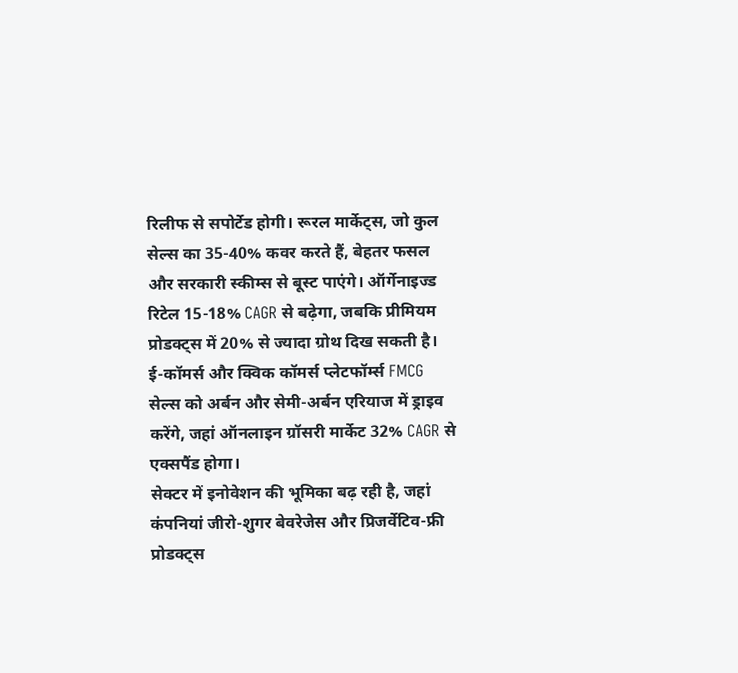रिलीफ से सपोर्टेड होगी। रूरल मार्केट्स, जो कुल सेल्स का 35-40% कवर करते हैं, बेहतर फसल और सरकारी स्कीम्स से बूस्ट पाएंगे। ऑर्गेनाइज्ड रिटेल 15-18% CAGR से बढ़ेगा, जबकि प्रीमियम प्रोडक्ट्स में 20% से ज्यादा ग्रोथ दिख सकती है। ई-कॉमर्स और क्विक कॉमर्स प्लेटफॉर्म्स FMCG सेल्स को अर्बन और सेमी-अर्बन एरियाज में ड्राइव करेंगे, जहां ऑनलाइन ग्रॉसरी मार्केट 32% CAGR से एक्सपैंड होगा।
सेक्टर में इनोवेशन की भूमिका बढ़ रही है, जहां कंपनियां जीरो-शुगर बेवरेजेस और प्रिजर्वेटिव-फ्री प्रोडक्ट्स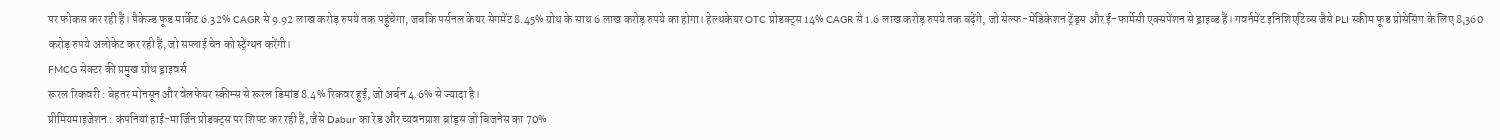पर फोकस कर रही हैं। पैकेज्ड फूड मार्केट 6.32% CAGR से 9.92 लाख करोड़ रुपये तक पहुंचेगा, जबकि पर्सनल केयर सेगमेंट 8.45% ग्रोथ के साथ 6 लाख करोड़ रुपये का होगा। हेल्थकेयर OTC प्रोडक्ट्स 14% CAGR से 1.6 लाख करोड़ रुपये तक बढ़ेंगे, जो सेल्फ-मेडिकेशन ट्रेंड्स और ई-फार्मेसी एक्सपेंशन से ड्राइव्ड हैं। गवर्नमेंट इनिशिएटिव्स जैसे PLI स्कीम फूड प्रोसेसिंग के लिए 8,360 करोड़ रुपये अलोकेट कर रही हैं, जो सप्लाई चेन को स्ट्रेंग्थन करेंगी।
FMCG सेक्टर की प्रमुख ग्रोथ ड्राइवर्स
रूरल रिकवरी : बेहतर मोनसून और वेलफेयर स्कीम्स से रूरल डिमांड 8.4% रिकवर हुई, जो अर्बन 4.6% से ज्यादा है।
प्रीमियमाइजेशन : कंपनियां हाई-मार्जिन प्रोडक्ट्स पर शिफ्ट कर रही हैं, जैसे Dabur का रेड और च्यवनप्राश ब्रांड्स जो बिजनेस का 70%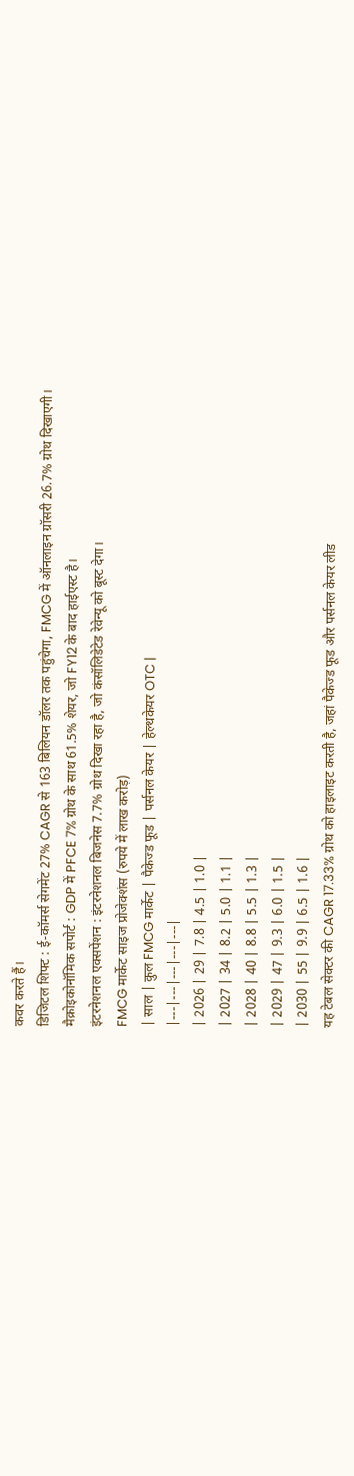कवर करते हैं।
डिजिटल शिफ्ट : ई-कॉमर्स सेगमेंट 27% CAGR से 163 बिलियन डॉलर तक पहुंचेगा, FMCG में ऑनलाइन ग्रॉसरी 26.7% ग्रोथ दिखाएगी।
मैक्रोइकोनॉमिक सपोर्ट : GDP में PFCE 7% ग्रोथ के साथ 61.5% शेयर, जो FY12 के बाद हाईएस्ट है।
इंटरनेशनल एक्सपेंशन : इंटरनेशनल बिजनेस 7.7% ग्रोथ दिखा रहा है, जो कंसॉलिडेटेड रेवेन्यू को बूस्ट देगा।
FMCG मार्केट साइज प्रोजेक्शंस (रुपये में लाख करोड़)
| साल | कुल FMCG मार्केट | पैकेज्ड फूड | पर्सनल केयर | हेल्थकेयर OTC |
|---|---|---|---|---|
| 2026 | 29 | 7.8 | 4.5 | 1.0 |
| 2027 | 34 | 8.2 | 5.0 | 1.1 |
| 2028 | 40 | 8.8 | 5.5 | 1.3 |
| 2029 | 47 | 9.3 | 6.0 | 1.5 |
| 2030 | 55 | 9.9 | 6.5 | 1.6 |
यह टेबल सेक्टर की CAGR 17.33% ग्रोथ को हाइलाइट करती है, जहां पैकेज्ड फूड और पर्सनल केयर लीड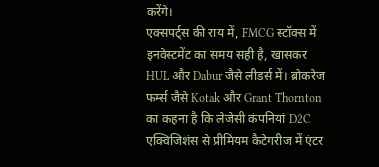करेंगे।
एक्सपर्ट्स की राय में, FMCG स्टॉक्स में इनवेस्टमेंट का समय सही है, खासकर HUL और Dabur जैसे लीडर्स में। ब्रोकरेज फर्म्स जैसे Kotak और Grant Thornton का कहना है कि लेजेसी कंपनियां D2C एक्विजिशंस से प्रीमियम कैटेगरीज में एंटर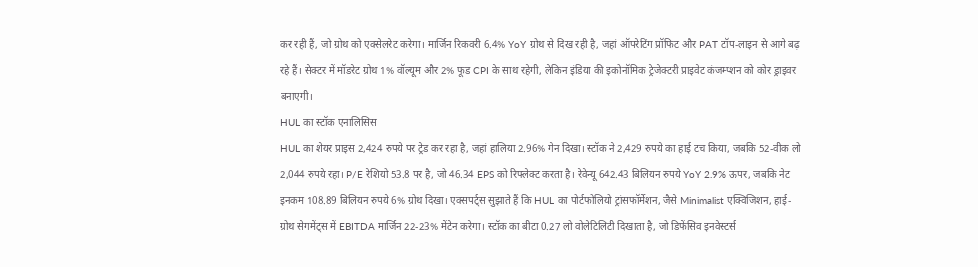कर रही हैं, जो ग्रोथ को एक्सेलरेट करेगा। मार्जिन रिकवरी 6.4% YoY ग्रोथ से दिख रही है, जहां ऑपरेटिंग प्रॉफिट और PAT टॉप-लाइन से आगे बढ़ रहे हैं। सेक्टर में मॉडरेट ग्रोथ 1% वॉल्यूम और 2% फूड CPI के साथ रहेगी, लेकिन इंडिया की इकोनॉमिक ट्रेजेक्टरी प्राइवेट कंजम्प्शन को कोर ड्राइवर बनाएगी।
HUL का स्टॉक एनालिसिस
HUL का शेयर प्राइस 2,424 रुपये पर ट्रेड कर रहा है, जहां हालिया 2.96% गेन दिखा। स्टॉक ने 2,429 रुपये का हाई टच किया, जबकि 52-वीक लो 2,044 रुपये रहा। P/E रेशियो 53.8 पर है, जो 46.34 EPS को रिफ्लेक्ट करता है। रेवेन्यू 642.43 बिलियन रुपये YoY 2.9% ऊपर, जबकि नेट इनकम 108.89 बिलियन रुपये 6% ग्रोथ दिखा। एक्सपर्ट्स सुझाते हैं कि HUL का पोर्टफोलियो ट्रांसफॉर्मेशन, जैसे Minimalist एक्विजिशन, हाई-ग्रोथ सेगमेंट्स में EBITDA मार्जिन 22-23% मेंटेन करेगा। स्टॉक का बीटा 0.27 लो वोलेटिलिटी दिखाता है, जो डिफेंसिव इनवेस्टर्स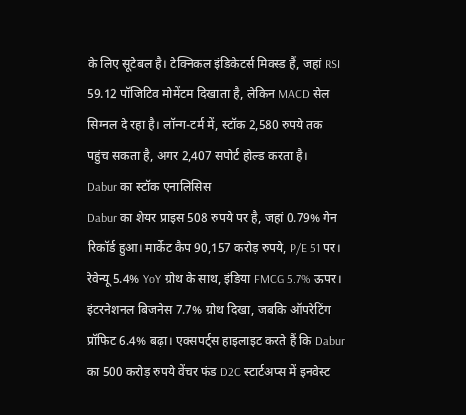के लिए सूटेबल है। टेक्निकल इंडिकेटर्स मिक्स्ड हैं, जहां RSI 59.12 पॉजिटिव मोमेंटम दिखाता है, लेकिन MACD सेल सिग्नल दे रहा है। लॉन्ग-टर्म में, स्टॉक 2,580 रुपये तक पहुंच सकता है, अगर 2,407 सपोर्ट होल्ड करता है।
Dabur का स्टॉक एनालिसिस
Dabur का शेयर प्राइस 508 रुपये पर है, जहां 0.79% गेन रिकॉर्ड हुआ। मार्केट कैप 90,157 करोड़ रुपये, P/E 51 पर। रेवेन्यू 5.4% YoY ग्रोथ के साथ, इंडिया FMCG 5.7% ऊपर। इंटरनेशनल बिजनेस 7.7% ग्रोथ दिखा, जबकि ऑपरेटिंग प्रॉफिट 6.4% बढ़ा। एक्सपर्ट्स हाइलाइट करते हैं कि Dabur का 500 करोड़ रुपये वेंचर फंड D2C स्टार्टअप्स में इनवेस्ट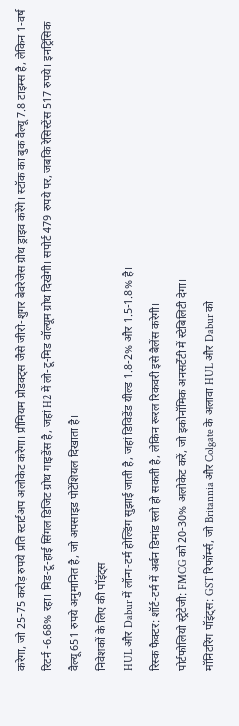करेगा, जो 25-75 करोड़ रुपये प्रति स्टार्टअप अलोकेट करेगा। प्रीमियम प्रोडक्ट्स जैसे जीरो-शुगर बेवरेजेस ग्रोथ ड्राइव करेंगे। स्टॉक का बुक वैल्यू 7.8 टाइम्स है, लेकिन 1-वर्ष रिटर्न -6.68% रहा। मिड-टू-हाई सिंगल डिजिट ग्रोथ गाइडेंस है, जहां H2 में लो-टू-मिड वॉल्यूम ग्रोथ दिखेगी। सपोर्ट 479 रुपये पर, जबकि रेसिस्टेंस 517 रुपये। इनट्रिंसिक वैल्यू 651 रुपये अनुमानित है, जो अपसाइड पोटेंशियल दिखाता है।
निवेशकों के लिए की पॉइंट्स
HUL और Dabur में लॉन्ग-टर्म होल्डिंग सुझाई जाती है, जहां डिविडेंड यील्ड 1.8-2% और 1.5-1.8% है।
रिस्क फैक्टर: शॉर्ट-टर्म में अर्बन डिमांड स्लो हो सकती है, लेकिन रूरल रिकवरी इसे बैलेंस करेगी।
पोर्टफोलियो स्ट्रेटेजी: FMCG को 20-30% अलोकेट करें, जो इकोनॉमिक अनसर्टेंटी में स्टेबिलिटी देगा।
मॉनिटरिंग पॉइंट्स: GST रिफॉर्म्स, जो Britannia और Colgate के अलावा HUL और Dabur को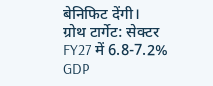बेनिफिट देंगी।
ग्रोथ टार्गेट: सेक्टर FY27 में 6.8-7.2% GDP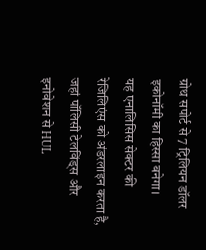ग्रोथ सपोर्ट से 7 ट्रिलियन डॉलर इकोनॉमी का हिस्सा बनेगा।
यह एनालिसिस सेक्टर की रेजिलिएंस को अंडरलाइन करता है, जहां पॉलिसी टेलविंड्स और इनोवेशन से HUL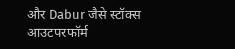और Dabur जैसे स्टॉक्स आउटपरफॉर्म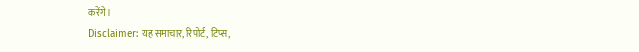करेंगे।
Disclaimer: यह समाचार, रिपोर्ट, टिप्स,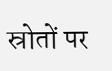स्रोतों पर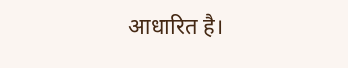आधारित है।